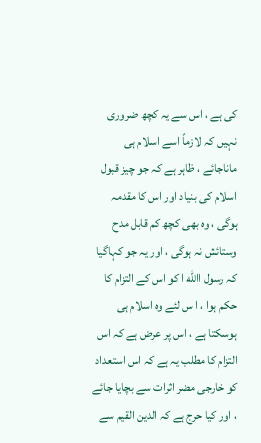کی ہے ، اس سے یہ کچھ ضروری نہیں کہ لازماً اسے اسلام ہی ماناجائے ، ظاہر ہے کہ جو چیز قبول اسلام کی بنیاد اور اس کا مقدمہ ہوگی ، وہ بھی کچھ کم قابل مدح وستائش نہ ہوگی ، اور یہ جو کہاگیا کہ رسول االله ا کو اس کے التزام کا حکم ہوا ، ا س لئے وہ اسلام ہی ہوسکتا ہے ، اس پر عرض ہے کہ اس التزام کا مطلب یہ ہے کہ اس استعداد کو خارجی مضر اثرات سے بچایا جائے ، اور کیا حرج ہے کہ الدین القیم سے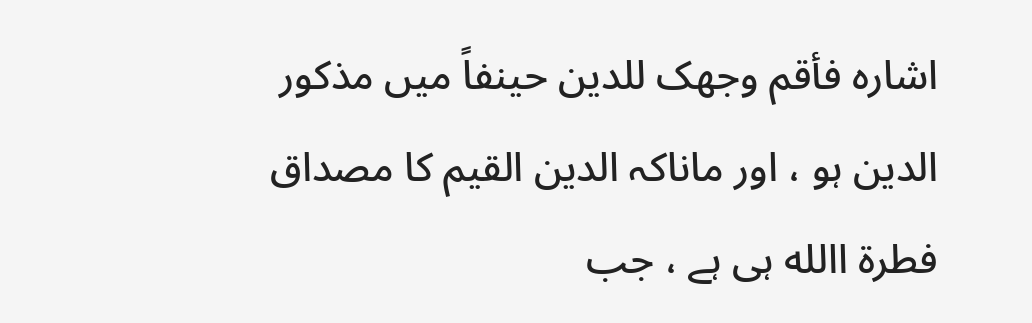اشارہ فأقم وجھک للدین حینفاً میں مذکور الدین ہو ، اور ماناکہ الدین القیم کا مصداق فطرۃ االله ہی ہے ، جب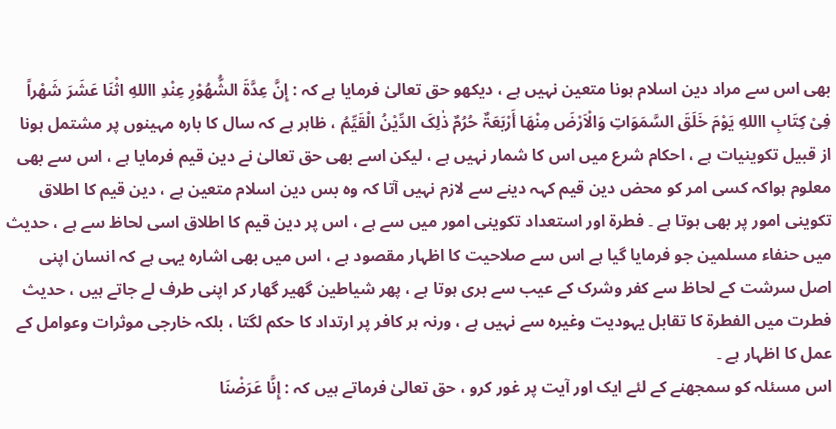بھی اس سے مراد دین اسلام ہونا متعین نہیں ہے ، دیکھو حق تعالیٰ فرمایا ہے کہ : إِنَّ عِدَّۃَ الشُّھُوْرِ عِنْدِ االلهِ اثْنَا عَشَرَ شَھْراً فِیْ کِتَابِ االلهِ یَوْمَ خَلَقَ السَّمَوَاتِ وَالْاَرْضَ مِنْھَا أَرْبَعَۃٌ حُرُمٌ ذٰلِکَ الدِّیْنُ الْقَیِّمُ ، ظاہر ہے کہ سال کا بارہ مہینوں پر مشتمل ہونا از قبیل تکوینیات ہے ، احکام شرع میں اس کا شمار نہیں ہے ، لیکن اسے بھی حق تعالیٰ نے دین قیم فرمایا ہے ، اس سے بھی معلوم ہواکہ کسی امر کو محض دین قیم کہہ دینے سے لازم نہیں آتا کہ وہ بس دین اسلام متعین ہے ، دین قیم کا اطلاق تکوینی امور پر بھی ہوتا ہے ۔ فطرۃ اور استعداد تکوینی امور میں سے ہے ، اس پر دین قیم کا اطلاق اسی لحاظ سے ہے ، حدیث میں حنفاء مسلمین جو فرمایا گیا ہے اس سے صلاحیت کا اظہار مقصود ہے ، اس میں بھی اشارہ یہی ہے کہ انسان اپنی اصل سرشت کے لحاظ سے کفر وشرک کے عیب سے بری ہوتا ہے ، پھر شیاطین گھیر گھار کر اپنی طرف لے جاتے ہیں ، حدیث فطرت میں الفطرۃ کا تقابل یہودیت وغیرہ سے نہیں ہے ، ورنہ ہر کافر پر ارتداد کا حکم لگتا ، بلکہ خارجی موثرات وعوامل کے عمل کا اظہار ہے ۔
اس مسئلہ کو سمجھنے کے لئے ایک اور آیت پر غور کرو ، حق تعالیٰ فرماتے ہیں کہ : إِنَّا عَرَضْنَا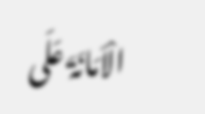الْاَمَانَۃَ عَلَی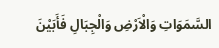السَّمَوَاتِ وَالْاَرْضِ وَالْجِبَالِ فَأَبَیْنَ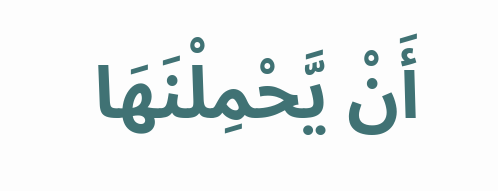أَنْ یَّحْمِلْنَھَا